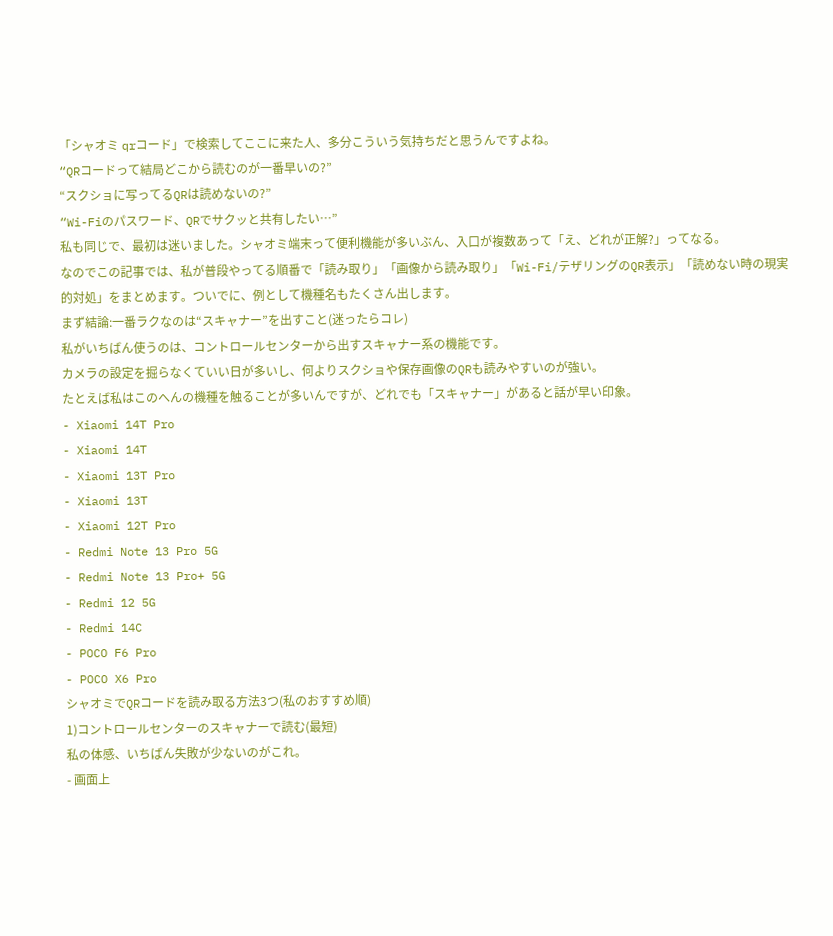「シャオミ qrコード」で検索してここに来た人、多分こういう気持ちだと思うんですよね。
“QRコードって結局どこから読むのが一番早いの?”
“スクショに写ってるQRは読めないの?”
“Wi-Fiのパスワード、QRでサクッと共有したい…”
私も同じで、最初は迷いました。シャオミ端末って便利機能が多いぶん、入口が複数あって「え、どれが正解?」ってなる。
なのでこの記事では、私が普段やってる順番で「読み取り」「画像から読み取り」「Wi-Fi/テザリングのQR表示」「読めない時の現実的対処」をまとめます。ついでに、例として機種名もたくさん出します。
まず結論:一番ラクなのは“スキャナー”を出すこと(迷ったらコレ)
私がいちばん使うのは、コントロールセンターから出すスキャナー系の機能です。
カメラの設定を掘らなくていい日が多いし、何よりスクショや保存画像のQRも読みやすいのが強い。
たとえば私はこのへんの機種を触ることが多いんですが、どれでも「スキャナー」があると話が早い印象。
- Xiaomi 14T Pro
- Xiaomi 14T
- Xiaomi 13T Pro
- Xiaomi 13T
- Xiaomi 12T Pro
- Redmi Note 13 Pro 5G
- Redmi Note 13 Pro+ 5G
- Redmi 12 5G
- Redmi 14C
- POCO F6 Pro
- POCO X6 Pro
シャオミでQRコードを読み取る方法3つ(私のおすすめ順)
1)コントロールセンターのスキャナーで読む(最短)
私の体感、いちばん失敗が少ないのがこれ。
- 画面上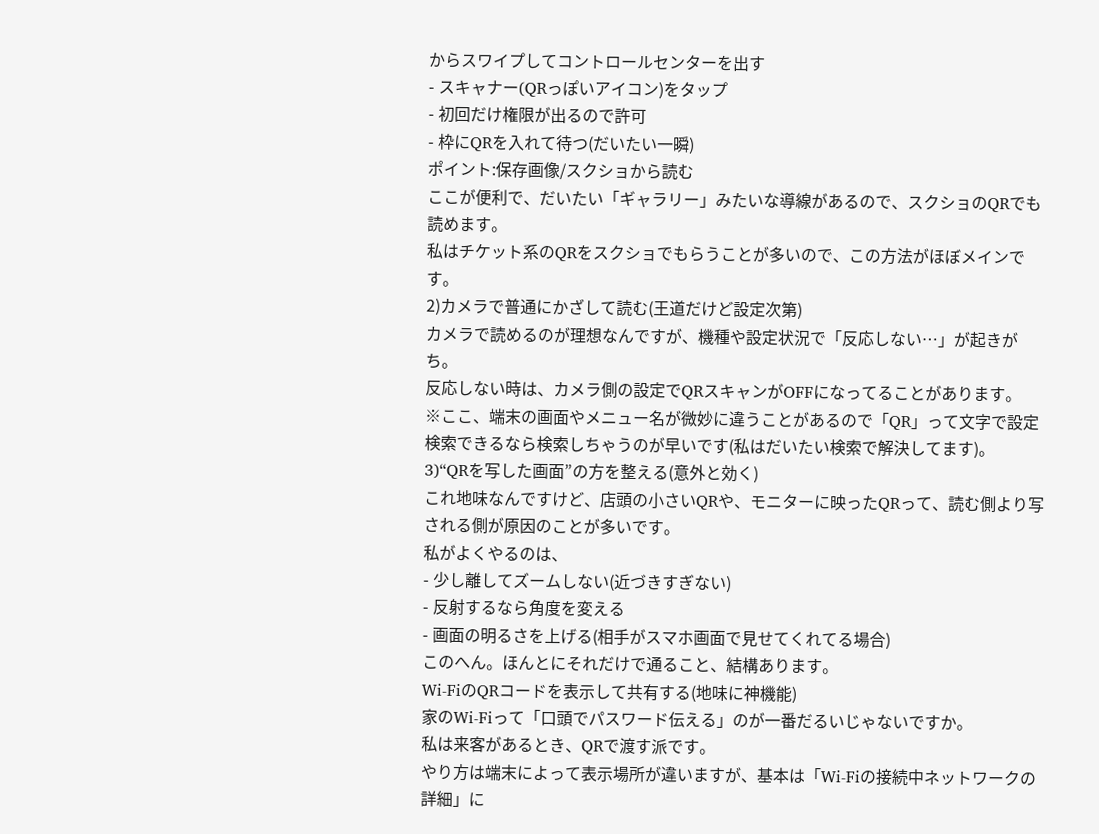からスワイプしてコントロールセンターを出す
- スキャナー(QRっぽいアイコン)をタップ
- 初回だけ権限が出るので許可
- 枠にQRを入れて待つ(だいたい一瞬)
ポイント:保存画像/スクショから読む
ここが便利で、だいたい「ギャラリー」みたいな導線があるので、スクショのQRでも読めます。
私はチケット系のQRをスクショでもらうことが多いので、この方法がほぼメインです。
2)カメラで普通にかざして読む(王道だけど設定次第)
カメラで読めるのが理想なんですが、機種や設定状況で「反応しない…」が起きがち。
反応しない時は、カメラ側の設定でQRスキャンがOFFになってることがあります。
※ここ、端末の画面やメニュー名が微妙に違うことがあるので「QR」って文字で設定検索できるなら検索しちゃうのが早いです(私はだいたい検索で解決してます)。
3)“QRを写した画面”の方を整える(意外と効く)
これ地味なんですけど、店頭の小さいQRや、モニターに映ったQRって、読む側より写される側が原因のことが多いです。
私がよくやるのは、
- 少し離してズームしない(近づきすぎない)
- 反射するなら角度を変える
- 画面の明るさを上げる(相手がスマホ画面で見せてくれてる場合)
このへん。ほんとにそれだけで通ること、結構あります。
Wi-FiのQRコードを表示して共有する(地味に神機能)
家のWi-Fiって「口頭でパスワード伝える」のが一番だるいじゃないですか。
私は来客があるとき、QRで渡す派です。
やり方は端末によって表示場所が違いますが、基本は「Wi-Fiの接続中ネットワークの詳細」に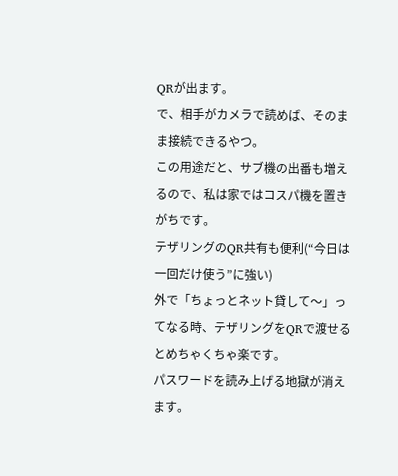QRが出ます。
で、相手がカメラで読めば、そのまま接続できるやつ。
この用途だと、サブ機の出番も増えるので、私は家ではコスパ機を置きがちです。
テザリングのQR共有も便利(“今日は一回だけ使う”に強い)
外で「ちょっとネット貸して〜」ってなる時、テザリングをQRで渡せるとめちゃくちゃ楽です。
パスワードを読み上げる地獄が消えます。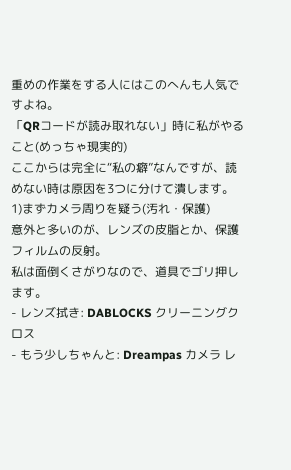重めの作業をする人にはこのへんも人気ですよね。
「QRコードが読み取れない」時に私がやること(めっちゃ現実的)
ここからは完全に“私の癖”なんですが、読めない時は原因を3つに分けて潰します。
1)まずカメラ周りを疑う(汚れ・保護)
意外と多いのが、レンズの皮脂とか、保護フィルムの反射。
私は面倒くさがりなので、道具でゴリ押します。
- レンズ拭き: DABLOCKS クリーニングクロス
- もう少しちゃんと: Dreampas カメラ レ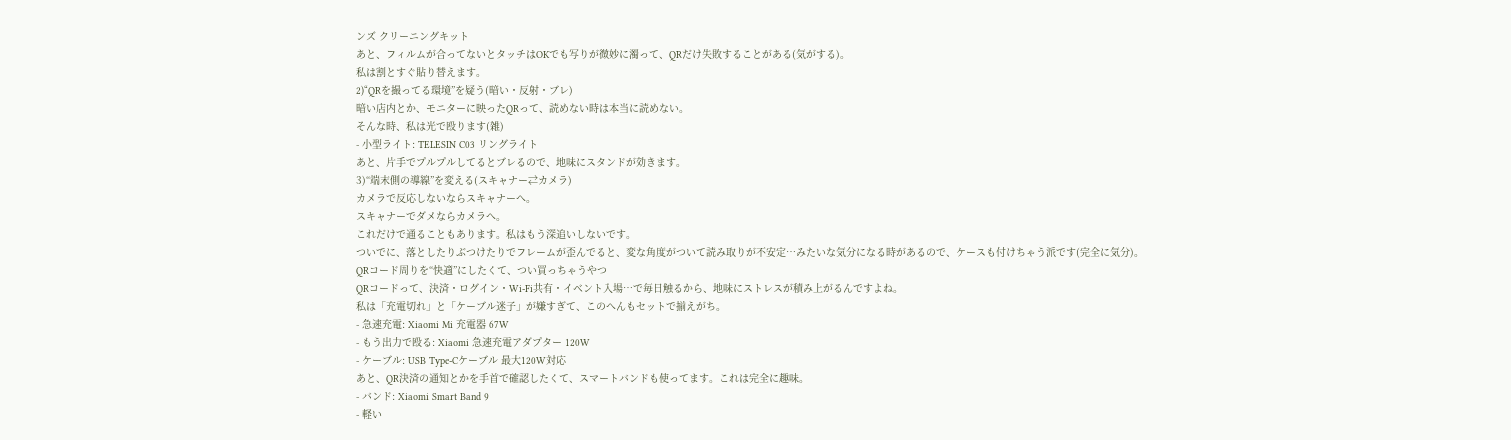ンズ クリーニングキット
あと、フィルムが合ってないとタッチはOKでも写りが微妙に濁って、QRだけ失敗することがある(気がする)。
私は割とすぐ貼り替えます。
2)“QRを撮ってる環境”を疑う(暗い・反射・ブレ)
暗い店内とか、モニターに映ったQRって、読めない時は本当に読めない。
そんな時、私は光で殴ります(雑)
- 小型ライト: TELESIN C03 リングライト
あと、片手でプルプルしてるとブレるので、地味にスタンドが効きます。
3)“端末側の導線”を変える(スキャナー⇄カメラ)
カメラで反応しないならスキャナーへ。
スキャナーでダメならカメラへ。
これだけで通ることもあります。私はもう深追いしないです。
ついでに、落としたりぶつけたりでフレームが歪んでると、変な角度がついて読み取りが不安定…みたいな気分になる時があるので、ケースも付けちゃう派です(完全に気分)。
QRコード周りを“快適”にしたくて、つい買っちゃうやつ
QRコードって、決済・ログイン・Wi-Fi共有・イベント入場…で毎日触るから、地味にストレスが積み上がるんですよね。
私は「充電切れ」と「ケーブル迷子」が嫌すぎて、このへんもセットで揃えがち。
- 急速充電: Xiaomi Mi 充電器 67W
- もう出力で殴る: Xiaomi 急速充電アダプター 120W
- ケーブル: USB Type-Cケーブル 最大120W対応
あと、QR決済の通知とかを手首で確認したくて、スマートバンドも使ってます。これは完全に趣味。
- バンド: Xiaomi Smart Band 9
- 軽い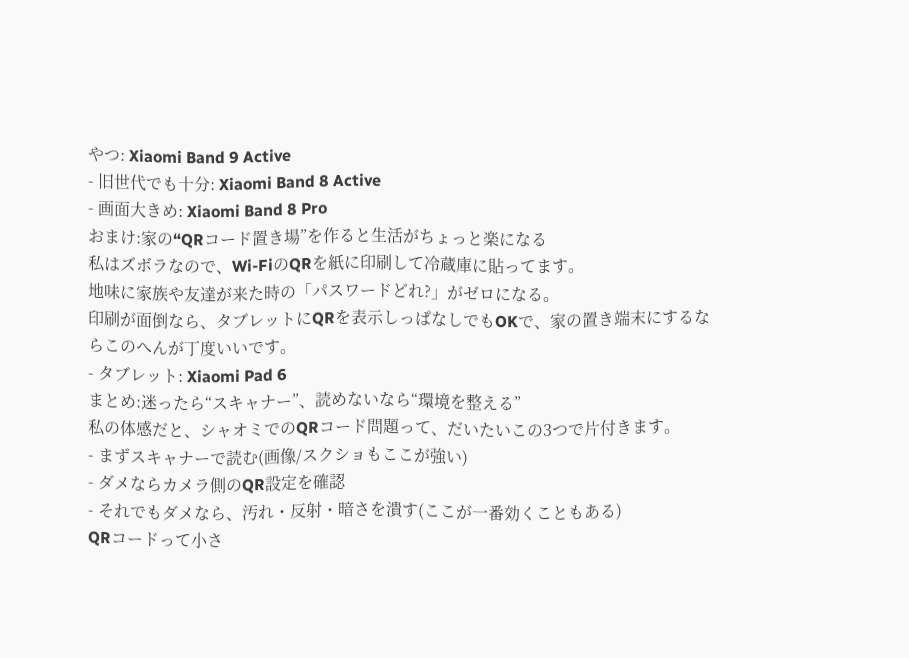やつ: Xiaomi Band 9 Active
- 旧世代でも十分: Xiaomi Band 8 Active
- 画面大きめ: Xiaomi Band 8 Pro
おまけ:家の“QRコード置き場”を作ると生活がちょっと楽になる
私はズボラなので、Wi-FiのQRを紙に印刷して冷蔵庫に貼ってます。
地味に家族や友達が来た時の「パスワードどれ?」がゼロになる。
印刷が面倒なら、タブレットにQRを表示しっぱなしでもOKで、家の置き端末にするならこのへんが丁度いいです。
- タブレット: Xiaomi Pad 6
まとめ:迷ったら“スキャナー”、読めないなら“環境を整える”
私の体感だと、シャオミでのQRコード問題って、だいたいこの3つで片付きます。
- まずスキャナーで読む(画像/スクショもここが強い)
- ダメならカメラ側のQR設定を確認
- それでもダメなら、汚れ・反射・暗さを潰す(ここが一番効くこともある)
QRコードって小さ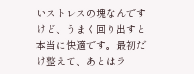いストレスの塊なんですけど、うまく回り出すと本当に快適です。最初だけ整えて、あとはラ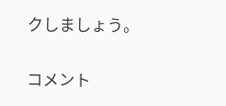クしましょう。

コメント